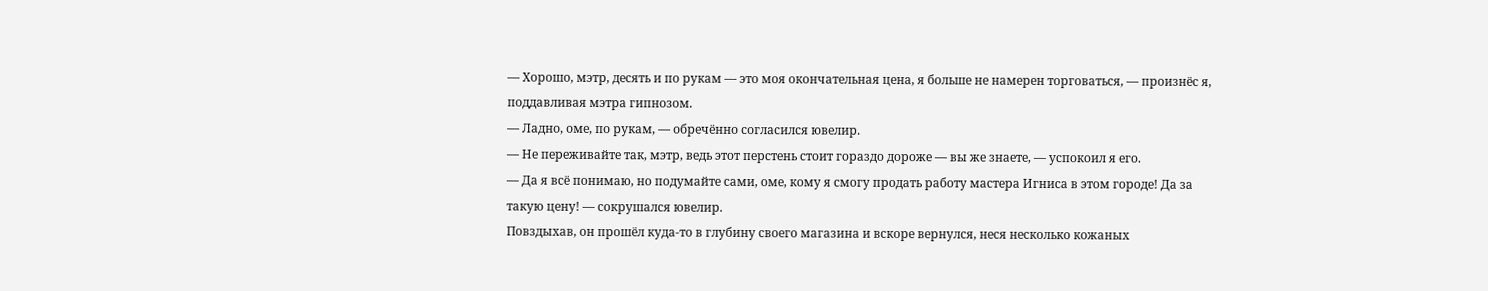— Хорошо, мэтр, десять и по рукам — это моя окончательная цена, я больше не намерен торговаться, — произнёс я, поддавливая мэтра гипнозом.
— Ладно, оме, по рукам, — обречённо согласился ювелир.
— Не переживайте так, мэтр, ведь этот перстень стоит гораздо дороже — вы же знаете, — успокоил я его.
— Да я всё понимаю, но подумайте сами, оме, кому я смогу продать работу мастера Игниса в этом городе! Да за такую цену! — сокрушался ювелир.
Повздыхав, он прошёл куда-то в глубину своего магазина и вскоре вернулся, неся несколько кожаных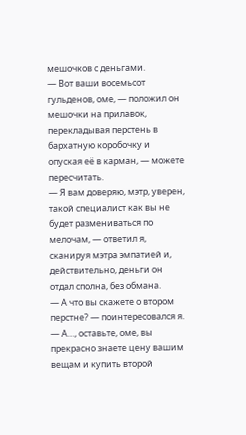мешочков с деньгами.
— Вот ваши восемьсот гульденов, оме, — положил он мешочки на прилавок, перекладывая перстень в бархатную коробочку и опуская её в карман, — можете пересчитать.
— Я вам доверяю, мэтр, уверен, такой специалист как вы не будет размениваться по мелочам, — ответил я, сканируя мэтра эмпатией и, действительно, деньги он отдал сполна, без обмана.
— А что вы скажете о втором перстне? — поинтересовался я.
— А…, оставьте, оме, вы прекрасно знаете цену вашим вещам и купить второй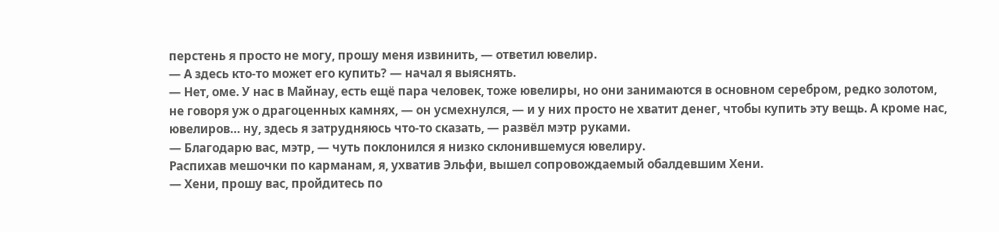перстень я просто не могу, прошу меня извинить, — ответил ювелир.
— А здесь кто-то может его купить? — начал я выяснять.
— Нет, оме. У нас в Майнау, есть ещё пара человек, тоже ювелиры, но они занимаются в основном серебром, редко золотом, не говоря уж о драгоценных камнях, — он усмехнулся, — и у них просто не хватит денег, чтобы купить эту вещь. А кроме нас, ювелиров… ну, здесь я затрудняюсь что-то сказать, — развёл мэтр руками.
— Благодарю вас, мэтр, — чуть поклонился я низко склонившемуся ювелиру.
Распихав мешочки по карманам, я, ухватив Эльфи, вышел сопровождаемый обалдевшим Хени.
— Хени, прошу вас, пройдитесь по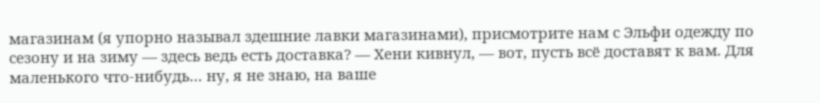магазинам (я упорно называл здешние лавки магазинами), присмотрите нам с Эльфи одежду по сезону и на зиму — здесь ведь есть доставка? — Хени кивнул, — вот, пусть всё доставят к вам. Для маленького что-нибудь… ну, я не знаю, на ваше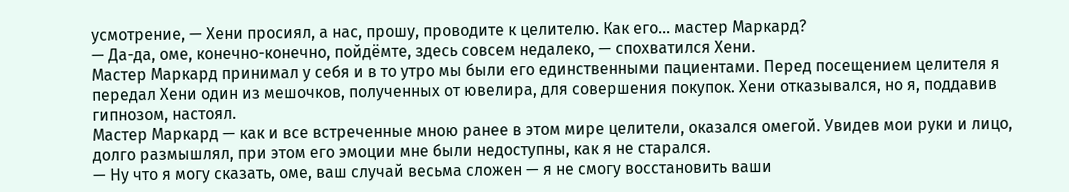усмотрение, — Хени просиял, а нас, прошу, проводите к целителю. Как его… мастер Маркард?
— Да-да, оме, конечно-конечно, пойдёмте, здесь совсем недалеко, — спохватился Хени.
Мастер Маркард принимал у себя и в то утро мы были его единственными пациентами. Перед посещением целителя я передал Хени один из мешочков, полученных от ювелира, для совершения покупок. Хени отказывался, но я, поддавив гипнозом, настоял.
Мастер Маркард — как и все встреченные мною ранее в этом мире целители, оказался омегой. Увидев мои руки и лицо, долго размышлял, при этом его эмоции мне были недоступны, как я не старался.
— Ну что я могу сказать, оме, ваш случай весьма сложен — я не смогу восстановить ваши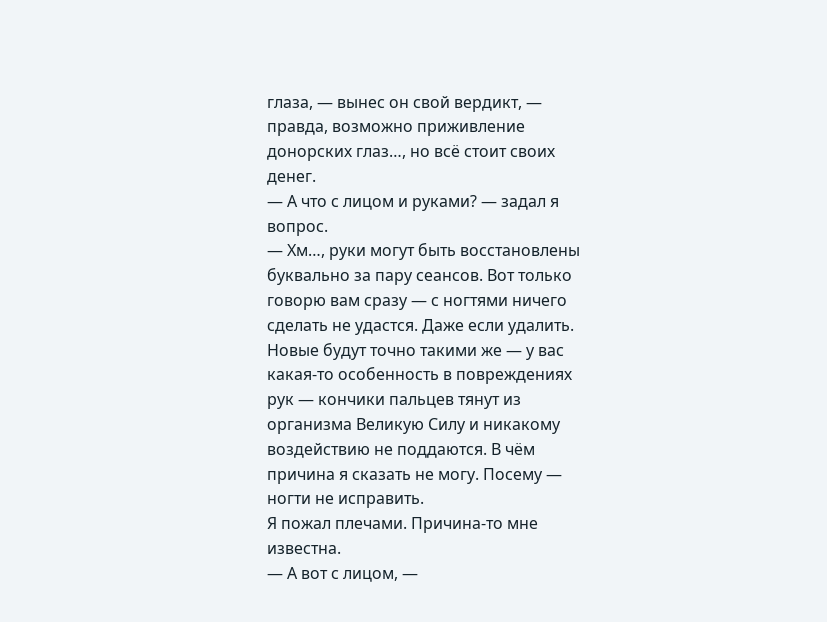глаза, — вынес он свой вердикт, — правда, возможно приживление донорских глаз…, но всё стоит своих денег.
— А что с лицом и руками? — задал я вопрос.
— Хм…, руки могут быть восстановлены буквально за пару сеансов. Вот только говорю вам сразу — с ногтями ничего сделать не удастся. Даже если удалить. Новые будут точно такими же — у вас какая-то особенность в повреждениях рук — кончики пальцев тянут из организма Великую Силу и никакому воздействию не поддаются. В чём причина я сказать не могу. Посему — ногти не исправить.
Я пожал плечами. Причина-то мне известна.
— А вот с лицом, —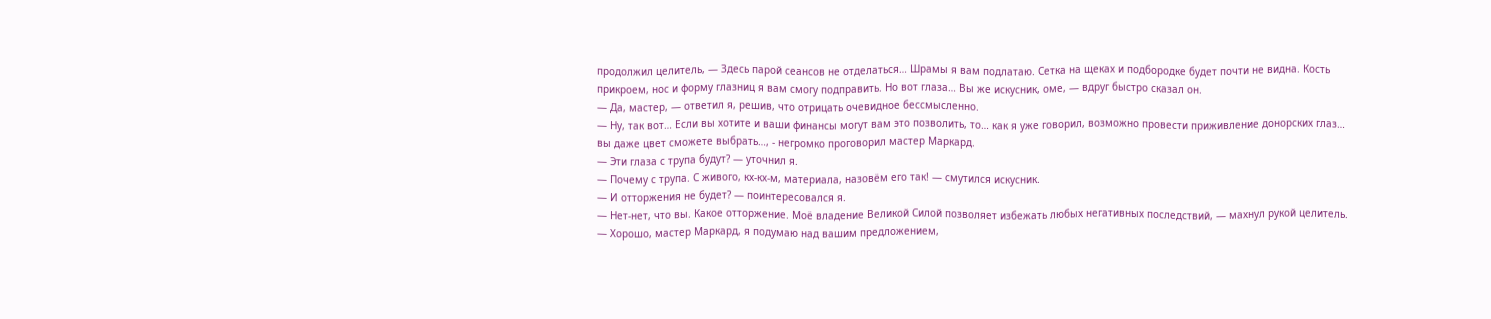продолжил целитель, — Здесь парой сеансов не отделаться… Шрамы я вам подлатаю. Сетка на щеках и подбородке будет почти не видна. Кость прикроем, нос и форму глазниц я вам смогу подправить. Но вот глаза… Вы же искусник, оме, — вдруг быстро сказал он.
— Да, мастер, — ответил я, решив, что отрицать очевидное бессмысленно.
— Ну, так вот… Если вы хотите и ваши финансы могут вам это позволить, то… как я уже говорил, возможно провести приживление донорских глаз… вы даже цвет сможете выбрать…, - негромко проговорил мастер Маркард.
— Эти глаза с трупа будут? — уточнил я.
— Почему с трупа. С живого, кх-кх-м, материала, назовём его так! — смутился искусник.
— И отторжения не будет? — поинтересовался я.
— Нет-нет, что вы. Какое отторжение. Моё владение Великой Силой позволяет избежать любых негативных последствий, — махнул рукой целитель.
— Хорошо, мастер Маркард, я подумаю над вашим предложением,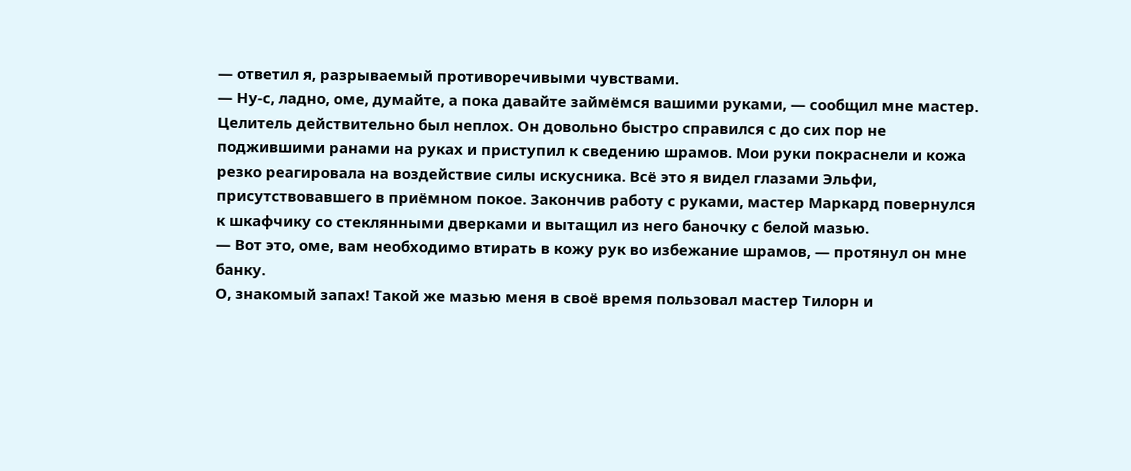— ответил я, разрываемый противоречивыми чувствами.
— Ну-с, ладно, оме, думайте, а пока давайте займёмся вашими руками, — сообщил мне мастер.
Целитель действительно был неплох. Он довольно быстро справился с до сих пор не поджившими ранами на руках и приступил к сведению шрамов. Мои руки покраснели и кожа резко реагировала на воздействие силы искусника. Всё это я видел глазами Эльфи, присутствовавшего в приёмном покое. Закончив работу с руками, мастер Маркард повернулся к шкафчику со стеклянными дверками и вытащил из него баночку с белой мазью.
— Вот это, оме, вам необходимо втирать в кожу рук во избежание шрамов, — протянул он мне банку.
О, знакомый запах! Такой же мазью меня в своё время пользовал мастер Тилорн и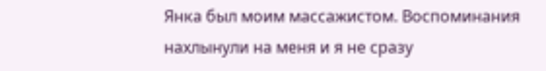Янка был моим массажистом. Воспоминания нахлынули на меня и я не сразу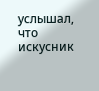услышал, что искусник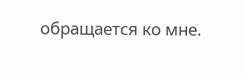обращается ко мне.